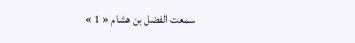سمعت الفضل بن هشام « 1 »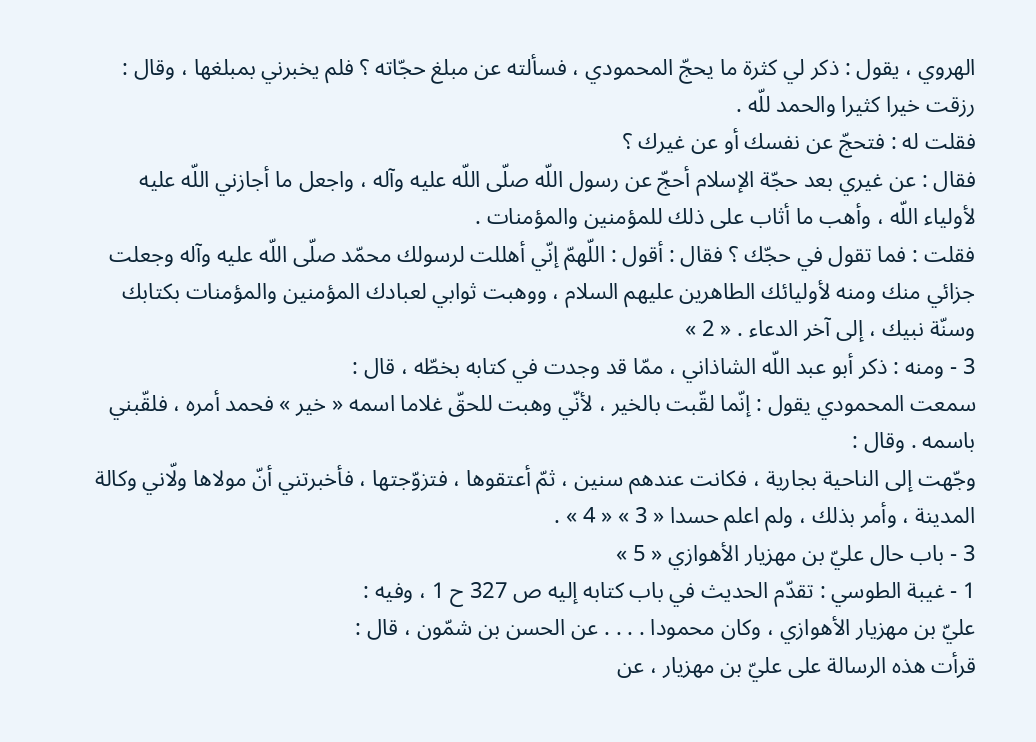الهروي ، يقول : ذكر لي كثرة ما يحجّ المحمودي ، فسألته عن مبلغ حجّاته ؟ فلم يخبرني بمبلغها ، وقال : رزقت خيرا كثيرا والحمد للّه .
فقلت له : فتحجّ عن نفسك أو عن غيرك ؟
فقال : عن غيري بعد حجّة الإسلام أحجّ عن رسول اللّه صلّى اللّه عليه وآله ، واجعل ما أجازني اللّه عليه لأولياء اللّه ، وأهب ما أثاب على ذلك للمؤمنين والمؤمنات .
فقلت : فما تقول في حجّك ؟ فقال : أقول : اللّهمّ إنّي أهللت لرسولك محمّد صلّى اللّه عليه وآله وجعلت جزائي منك ومنه لأوليائك الطاهرين عليهم السلام ، ووهبت ثوابي لعبادك المؤمنين والمؤمنات بكتابك وسنّة نبيك ، إلى آخر الدعاء . « 2 »
3 - ومنه : ذكر أبو عبد اللّه الشاذاني ، ممّا قد وجدت في كتابه بخطّه ، قال :
سمعت المحمودي يقول : إنّما لقّبت بالخير ، لأنّي وهبت للحقّ غلاما اسمه « خير » فحمد أمره ، فلقّبني باسمه . وقال :
وجّهت إلى الناحية بجارية ، فكانت عندهم سنين ، ثمّ أعتقوها ، فتزوّجتها ، فأخبرتني أنّ مولاها ولّاني وكالة المدينة ، وأمر بذلك ، ولم اعلم حسدا « 3 » « 4 » .
3 - باب حال عليّ بن مهزيار الأهوازي « 5 »
1 - غيبة الطوسي : تقدّم الحديث في باب كتابه إليه ص 327 ح 1 ، وفيه :
عليّ بن مهزيار الأهوازي ، وكان محمودا . . . . عن الحسن بن شمّون ، قال :
قرأت هذه الرسالة على عليّ بن مهزيار ، عن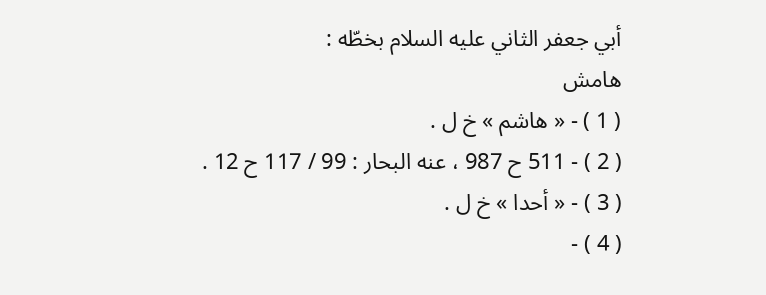أبي جعفر الثاني عليه السلام بخطّه :
هامش
( 1 ) - « هاشم » خ ل .
( 2 ) - 511 ح 987 ، عنه البحار : 99 / 117 ح 12 .
( 3 ) - « أحدا » خ ل .
( 4 ) -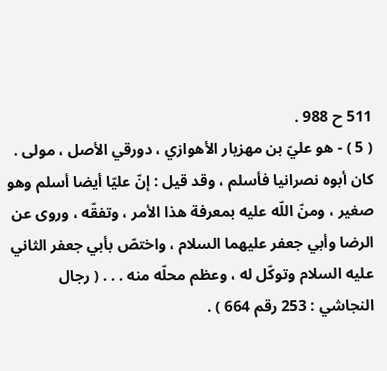511 ح 988 .
( 5 ) - هو عليّ بن مهزيار الأهوازي ، دورقي الأصل ، مولى .
كان أبوه نصرانيا فأسلم ، وقد قيل : إنّ عليّا أيضا أسلم وهو صغير ، ومنّ اللّه عليه بمعرفة هذا الأمر ، وتفقّه ، وروى عن الرضا وأبي جعفر عليهما السلام ، واختصّ بأبي جعفر الثاني عليه السلام وتوكّل له ، وعظم محلّه منه . . . ( رجال النجاشي : 253 رقم 664 ) .